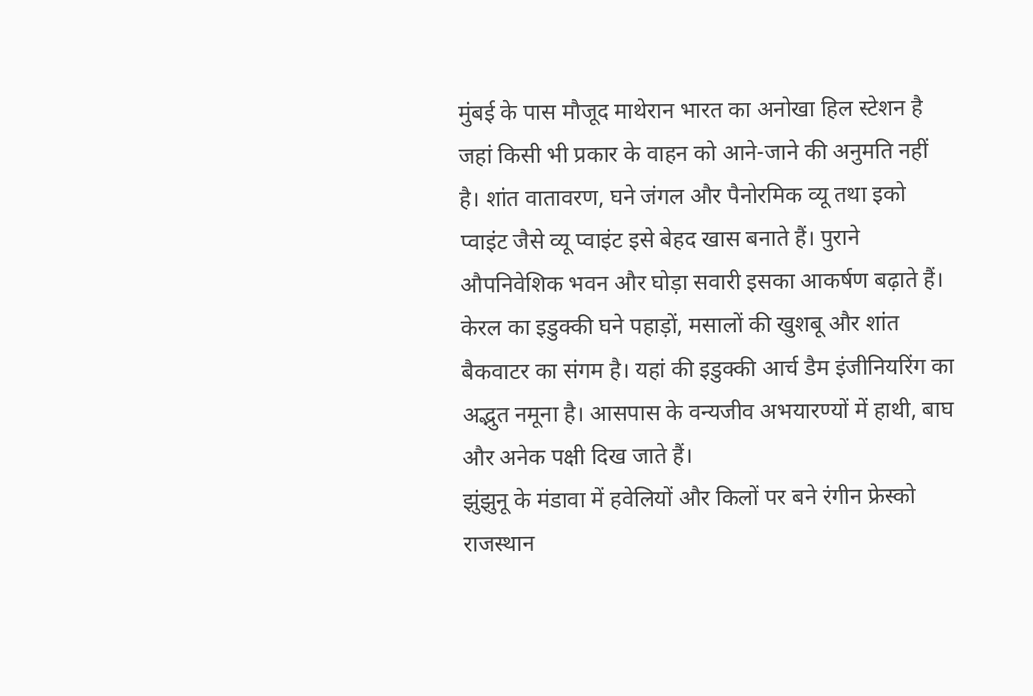मुंबई के पास मौजूद माथेरान भारत का अनोखा हिल स्टेशन है जहां किसी भी प्रकार के वाहन को आने-जाने की अनुमति नहीं है। शांत वातावरण, घने जंगल और पैनोरमिक व्यू तथा इको प्वाइंट जैसे व्यू प्वाइंट इसे बेहद खास बनाते हैं। पुराने औपनिवेशिक भवन और घोड़ा सवारी इसका आकर्षण बढ़ाते हैं।
केरल का इडुक्की घने पहाड़ों, मसालों की खुशबू और शांत बैकवाटर का संगम है। यहां की इडुक्की आर्च डैम इंजीनियरिंग का अद्भुत नमूना है। आसपास के वन्यजीव अभयारण्यों में हाथी, बाघ और अनेक पक्षी दिख जाते हैं।
झुंझुनू के मंडावा में हवेलियों और किलों पर बने रंगीन फ्रेस्को राजस्थान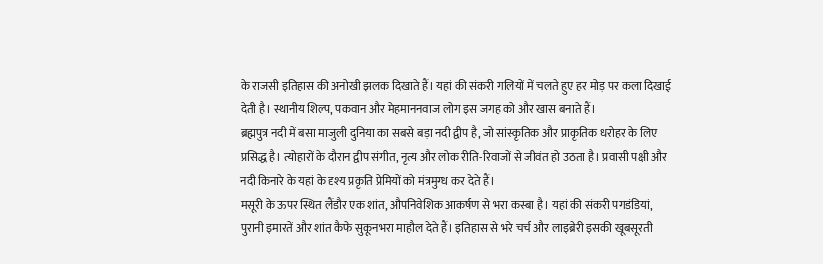के राजसी इतिहास की अनोखी झलक दिखाते हैं। यहां की संकरी गलियों में चलते हुए हर मोड़ पर कला दिखाई देती है। स्थानीय शिल्प, पकवान और मेहमाननवाज लोग इस जगह को और खास बनाते हैं।
ब्रह्मपुत्र नदी में बसा माजुली दुनिया का सबसे बड़ा नदी द्वीप है, जो सांस्कृतिक और प्राकृतिक धरोहर के लिए प्रसिद्ध है। त्योहारों के दौरान द्वीप संगीत, नृत्य और लोक रीति-रिवाजों से जीवंत हो उठता है। प्रवासी पक्षी और नदी किनारे के यहां के दृश्य प्रकृति प्रेमियों को मंत्रमुग्ध कर देते हैं।
मसूरी के ऊपर स्थित लैंडौर एक शांत, औपनिवेशिक आकर्षण से भरा कस्बा है। यहां की संकरी पगडंडियां, पुरानी इमारतें और शांत कैफे सुकूनभरा माहौल देते हैं। इतिहास से भरे चर्च और लाइब्रेरी इसकी खूबसूरती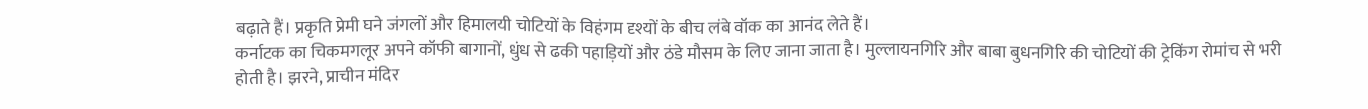बढ़ाते हैं। प्रकृति प्रेमी घने जंगलों और हिमालयी चोटियों के विहंगम दृश्यों के बीच लंबे वॉक का आनंद लेते हैं।
कर्नाटक का चिकमगलूर अपने कॉफी बागानों, धुंध से ढकी पहाड़ियों और ठंडे मौसम के लिए जाना जाता है। मुल्लायनगिरि और बाबा बुधनगिरि की चोटियों की ट्रेकिंग रोमांच से भरी होती है। झरने, प्राचीन मंदिर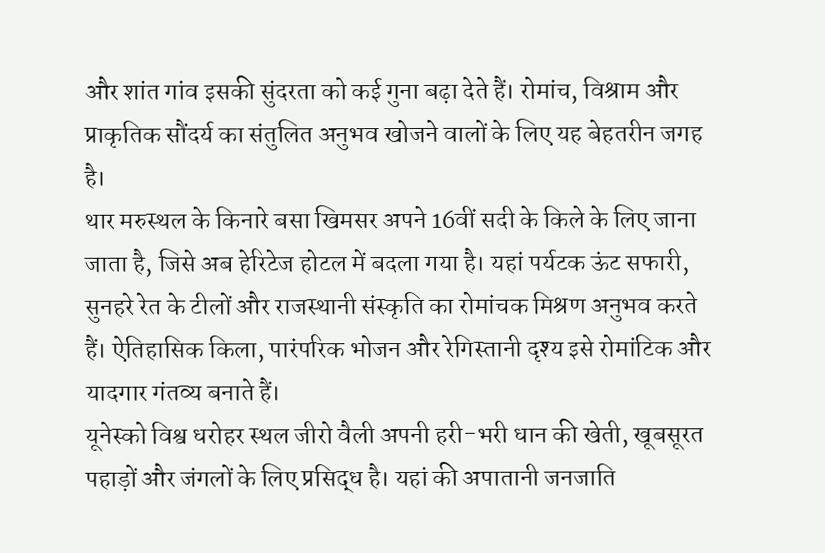और शांत गांव इसकी सुंदरता को कई गुना बढ़ा देते हैं। रोमांच, विश्राम और प्राकृतिक सौंदर्य का संतुलित अनुभव खोजने वालों के लिए यह बेहतरीन जगह है।
थार मरुस्थल के किनारे बसा खिमसर अपने 16वीं सदी के किले के लिए जाना जाता है, जिसे अब हेरिटेज होटल में बदला गया है। यहां पर्यटक ऊंट सफारी, सुनहरे रेत के टीलों और राजस्थानी संस्कृति का रोमांचक मिश्रण अनुभव करते हैं। ऐतिहासिक किला, पारंपरिक भोजन और रेगिस्तानी दृश्य इसे रोमांटिक और यादगार गंतव्य बनाते हैं।
यूनेस्को विश्व धरोहर स्थल जीरो वैली अपनी हरी-भरी धान की खेती, खूबसूरत पहाड़ों और जंगलों के लिए प्रसिद्ध है। यहां की अपातानी जनजाति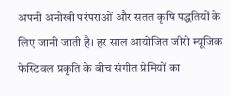अपनी अनोखी परंपराओं और सतत कृषि पद्धतियों के लिए जानी जाती है। हर साल आयोजित जीरो म्यूजिक फेस्टिवल प्रकृति के बीच संगीत प्रेमियों का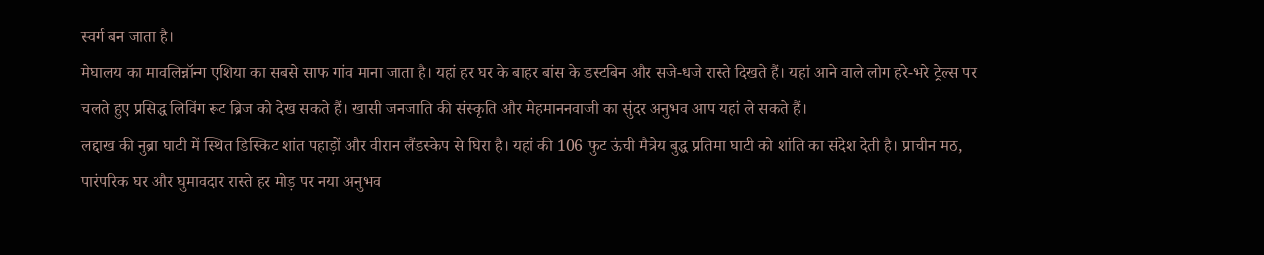स्वर्ग बन जाता है।
मेघालय का मावलिन्नॉन्ग एशिया का सबसे साफ गांव माना जाता है। यहां हर घर के बाहर बांस के डस्टबिन और सजे-धजे रास्ते दिखते हैं। यहां आने वाले लोग हरे-भरे ट्रेल्स पर चलते हुए प्रसिद्ध लिविंग रूट ब्रिज को देख सकते हैं। खासी जनजाति की संस्कृति और मेहमाननवाजी का सुंदर अनुभव आप यहां ले सकते हैं।
लद्दाख की नुब्रा घाटी में स्थित डिस्किट शांत पहाड़ों और वीरान लैंडस्केप से घिरा है। यहां की 106 फुट ऊंची मैत्रेय बुद्ध प्रतिमा घाटी को शांति का संदेश देती है। प्राचीन मठ, पारंपरिक घर और घुमावदार रास्ते हर मोड़ पर नया अनुभव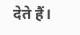देते हैं।